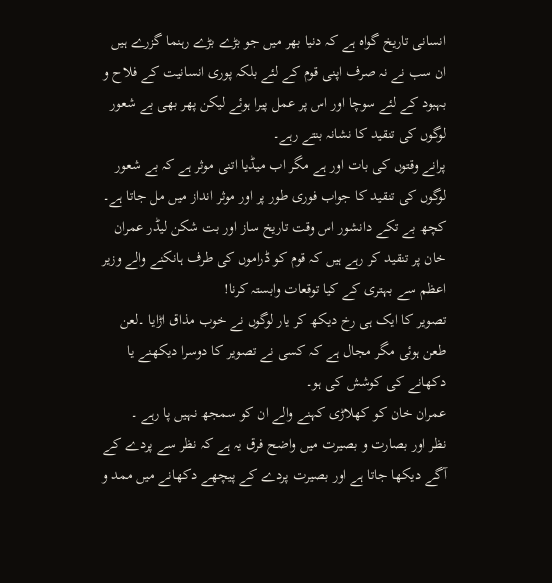انسانی تاریخ گواہ ہے کہ دنیا بھر میں جو بڑے بڑے رہنما گزرے ہیں ان سب نے نہ صرف اپنی قوم کے لئے بلکہ پوری انسانیت کے فلاح و بہبود کے لئے سوچا اور اس پر عمل پیرا ہوئے لیکن پھر بھی بے شعور لوگوں کی تنقید کا نشانہ بنتے رہے۔
پرانے وقتوں کی بات اور ہے مگر اب میڈیا اتنی موثر ہے کہ بے شعور لوگوں کی تنقید کا جواب فوری طور پر اور موثر انداز میں مل جاتا ہے۔
کچھ بے تکے دانشور اس وقت تاریخ ساز اور بت شکن لیڈر عمران خان پر تنقید کر رہے ہیں کہ قوم کو ڈراموں کی طرف ہانکنے والے وزیر اعظم سے بہتری کے کیا توقعات وابستہ کرنا!
تصویر کا ایک ہی رخ دیکھ کر یار لوگوں نے خوب مذاق اڑایا ۔لعن طعن ہوئی مگر مجال ہے کہ کسی نے تصویر کا دوسرا دیکھنے یا دکھانے کی کوشش کی ہو۔
عمران خان کو کھلاڑی کہنے والے ان کو سمجھ نہیں پا رہے ۔
نظر اور بصارت و بصیرت میں واضح فرق یہ ہے کہ نظر سے پردے کے آگے دیکھا جاتا ہے اور بصیرت پردے کے پیچھے دکھانے میں ممد و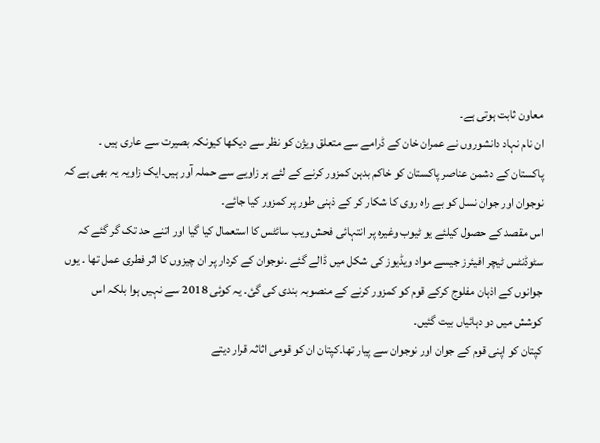معاون ثابت ہوتی ہے۔
ان نام نہاد دانشوروں نے عمران خان کے ڈرامے سے متعلق ویژن کو نظر سے دیکھا کیونکہ بصیرت سے عاری ہیں ۔
پاکستان کے دشمن عناصر پاکستان کو خاکم بدہن کمزور کرنے کے لئے ہر زاویے سے حملہ آور ہیں۔ایک زاویہ یہ بھی ہے کہ نوجوان اور جوان نسل کو بے راہ روی کا شکار کر کے ذہنی طور پر کمزور کیا جائے۔
اس مقصد کے حصول کیلئے یو ٹیوب وغیرہ پر انتہائی فحش ویب سائٹس کا استعمال کیا گیا اور اتنے حد تک گر گئے کہ سٹوڈنٹس ٹیچر افیئرز جیسے مواد ویڈیوز کی شکل میں ڈالے گئے ۔نوجوان کے کردار پر ان چیزوں کا اثر فطری عمل تھا ۔ یوں جوانوں کے اذہان مفلوج کرکے قوم کو کمزور کرنے کے منصوبہ بندی کی گئ۔ یہ کوئی 2018 سے نہیں ہوا بلکہ اس کوشش میں دو دہائیاں بیت گئیں۔
کپتان کو اپنی قوم کے جوان اور نوجوان سے پیار تھا۔کپتان ان کو قومی اثاثہ قرار دیتے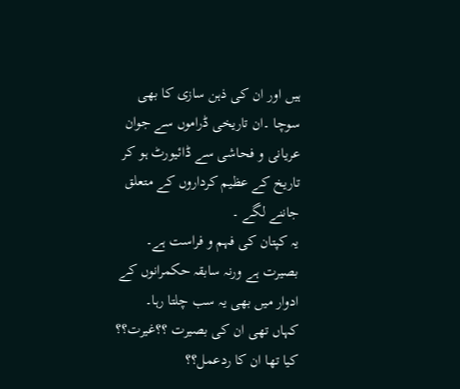ہیں اور ان کی ذہن سازی کا بھی سوچا ۔ان تاریخی ڈراموں سے جوان عریانی و فحاشی سے ڈائیورٹ ہو کر تاریخ کے عظیم کرداروں کے متعلق جاننے لگے ۔
یہ کپتان کی فہم و فراست ہے۔ بصیرت ہے ورنہ سابقہ حکمرانوں کے ادوار میں بھی یہ سب چلتا رہا۔
کہاں تھی ان کی بصیرت ؟؟غیرت؟؟
کیا تھا ان کا ردعمل؟؟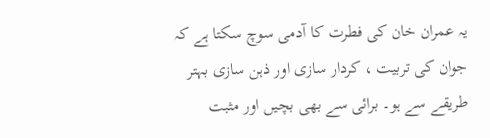یہ عمران خان کی فطرت کا آدمی سوچ سکتا ہے کہ جوان کی تربیت ، کردار سازی اور ذہن سازی بہتر طریقے سے ہو۔ برائی سے بھی بچیں اور مثبت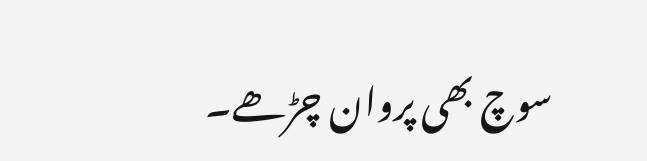سوچ بھی پروان چڑھے۔